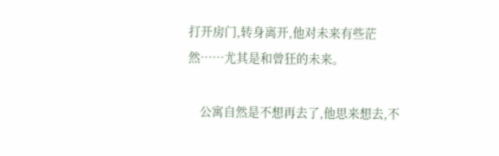打开房门,转身离开,他对未来有些茫然……尤其是和曾狂的未来。

    公寓自然是不想再去了,他思来想去,不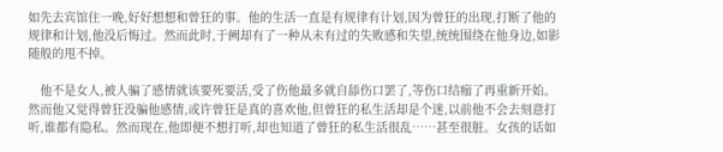如先去宾馆住一晚,好好想想和曾狂的事。他的生活一直是有规律有计划,因为曾狂的出现,打断了他的规律和计划,他没后悔过。然而此时,于阙却有了一种从未有过的失败感和失望,统统围绕在他身边,如影随般的甩不掉。

    他不是女人,被人骗了感情就该要死要活,受了伤他最多就自舔伤口罢了,等伤口结痂了再重新开始。然而他又觉得曾狂没骗他感情,或许曾狂是真的喜欢他,但曾狂的私生活却是个迷,以前他不会去刻意打听,谁都有隐私。然而现在,他即便不想打听,却也知道了曾狂的私生活很乱……甚至很脏。女孩的话如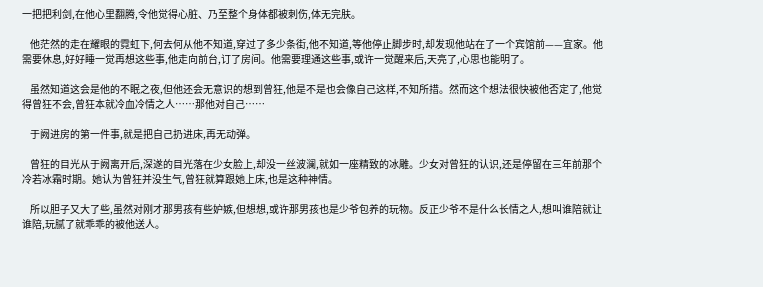一把把利剑,在他心里翻腾,令他觉得心脏、乃至整个身体都被刺伤,体无完肤。

    他茫然的走在耀眼的霓虹下,何去何从他不知道,穿过了多少条街,他不知道,等他停止脚步时,却发现他站在了一个宾馆前——宜家。他需要休息,好好睡一觉再想这些事,他走向前台,订了房间。他需要理通这些事,或许一觉醒来后,天亮了,心思也能明了。

    虽然知道这会是他的不眠之夜,但他还会无意识的想到曾狂,他是不是也会像自己这样,不知所措。然而这个想法很快被他否定了,他觉得曾狂不会,曾狂本就冷血冷情之人……那他对自己……

    于阙进房的第一件事,就是把自己扔进床,再无动弹。

    曾狂的目光从于阙离开后,深遂的目光落在少女脸上,却没一丝波澜,就如一座精致的冰雕。少女对曾狂的认识,还是停留在三年前那个冷若冰霜时期。她认为曾狂并没生气,曾狂就算跟她上床,也是这种神情。

    所以胆子又大了些,虽然对刚才那男孩有些妒嫉,但想想,或许那男孩也是少爷包养的玩物。反正少爷不是什么长情之人,想叫谁陪就让谁陪,玩腻了就乖乖的被他送人。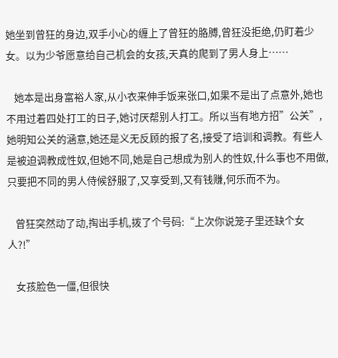她坐到曾狂的身边,双手小心的缠上了曾狂的胳膊,曾狂没拒绝,仍盯着少女。以为少爷愿意给自己机会的女孩,天真的爬到了男人身上……

    她本是出身富裕人家,从小衣来伸手饭来张口,如果不是出了点意外,她也不用过着四处打工的日子,她讨厌帮别人打工。所以当有地方招”公关”,她明知公关的涵意,她还是义无反顾的报了名,接受了培训和调教。有些人是被迫调教成性奴,但她不同,她是自己想成为别人的性奴,什么事也不用做,只要把不同的男人侍候舒服了,又享受到,又有钱赚,何乐而不为。

    曾狂突然动了动,掏出手机,拨了个号码:“上次你说笼子里还缺个女人?!”

    女孩脸色一僵,但很快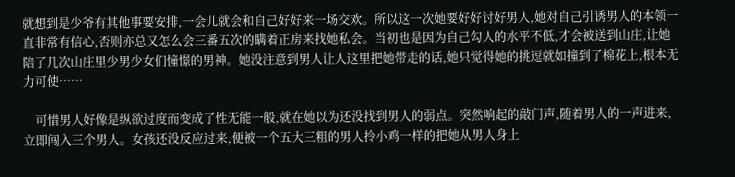就想到是少爷有其他事要安排,一会儿就会和自己好好来一场交欢。所以这一次她要好好讨好男人,她对自己引诱男人的本领一直非常有信心,否则亦总又怎么会三番五次的瞒着正房来找她私会。当初也是因为自己勾人的水平不低,才会被送到山庄,让她陪了几次山庄里少男少女们憧憬的男神。她没注意到男人让人这里把她带走的话,她只觉得她的挑逗就如撞到了棉花上,根本无力可使……

    可惜男人好像是纵欲过度而变成了性无能一般,就在她以为还没找到男人的弱点。突然响起的敲门声,随着男人的一声进来,立即闯入三个男人。女孩还没反应过来,便被一个五大三粗的男人拎小鸡一样的把她从男人身上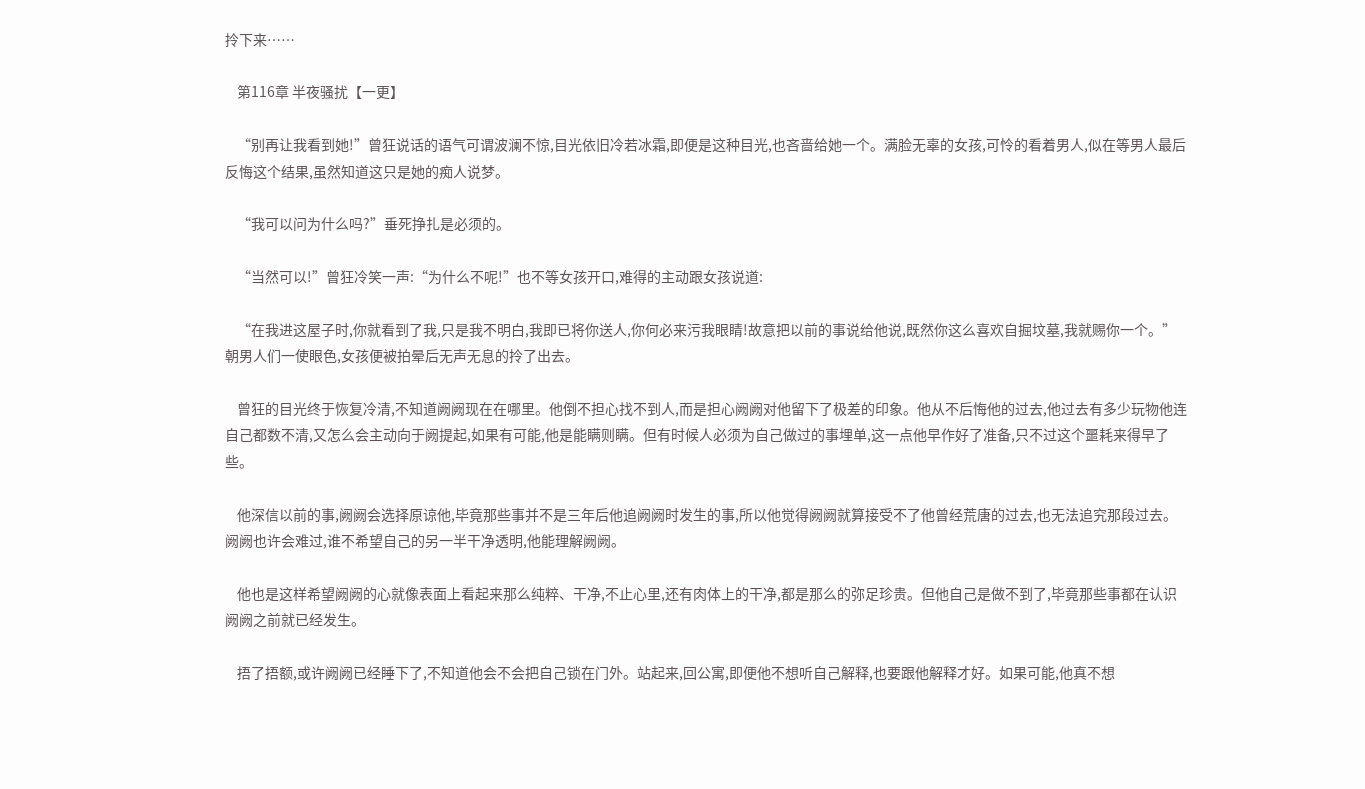拎下来……

    第116章 半夜骚扰【一更】

    “别再让我看到她!”曾狂说话的语气可谓波澜不惊,目光依旧冷若冰霜,即便是这种目光,也吝啬给她一个。满脸无辜的女孩,可怜的看着男人,似在等男人最后反悔这个结果,虽然知道这只是她的痴人说梦。

    “我可以问为什么吗?”垂死挣扎是必须的。

    “当然可以!”曾狂冷笑一声:“为什么不呢!”也不等女孩开口,难得的主动跟女孩说道:

    “在我进这屋子时,你就看到了我,只是我不明白,我即已将你送人,你何必来污我眼睛!故意把以前的事说给他说,既然你这么喜欢自掘坟墓,我就赐你一个。”朝男人们一使眼色,女孩便被拍晕后无声无息的拎了出去。

    曾狂的目光终于恢复冷清,不知道阙阙现在在哪里。他倒不担心找不到人,而是担心阙阙对他留下了极差的印象。他从不后悔他的过去,他过去有多少玩物他连自己都数不清,又怎么会主动向于阙提起,如果有可能,他是能瞒则瞒。但有时候人必须为自己做过的事埋单,这一点他早作好了准备,只不过这个噩耗来得早了些。

    他深信以前的事,阙阙会选择原谅他,毕竟那些事并不是三年后他追阙阙时发生的事,所以他觉得阙阙就算接受不了他曾经荒唐的过去,也无法追究那段过去。阙阙也许会难过,谁不希望自己的另一半干净透明,他能理解阙阙。

    他也是这样希望阙阙的心就像表面上看起来那么纯粹、干净,不止心里,还有肉体上的干净,都是那么的弥足珍贵。但他自己是做不到了,毕竟那些事都在认识阙阙之前就已经发生。

    捂了捂额,或许阙阙已经睡下了,不知道他会不会把自己锁在门外。站起来,回公寓,即便他不想听自己解释,也要跟他解释才好。如果可能,他真不想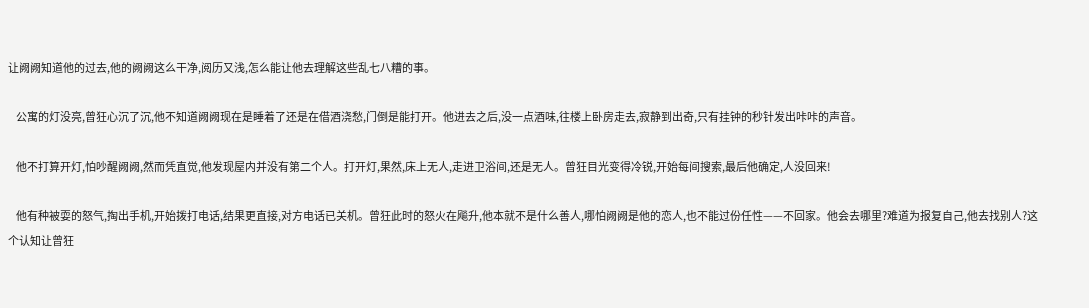让阙阙知道他的过去,他的阙阙这么干净,阅历又浅,怎么能让他去理解这些乱七八糟的事。

    公寓的灯没亮,曾狂心沉了沉,他不知道阙阙现在是睡着了还是在借酒浇愁,门倒是能打开。他进去之后,没一点酒味,往楼上卧房走去,寂静到出奇,只有挂钟的秒针发出咔咔的声音。

    他不打算开灯,怕吵醒阙阙,然而凭直觉,他发现屋内并没有第二个人。打开灯,果然,床上无人,走进卫浴间,还是无人。曾狂目光变得冷锐,开始每间搜索,最后他确定,人没回来!

    他有种被耍的怒气,掏出手机,开始拨打电话,结果更直接,对方电话已关机。曾狂此时的怒火在飚升,他本就不是什么善人,哪怕阙阙是他的恋人,也不能过份任性——不回家。他会去哪里?难道为报复自己,他去找别人?这个认知让曾狂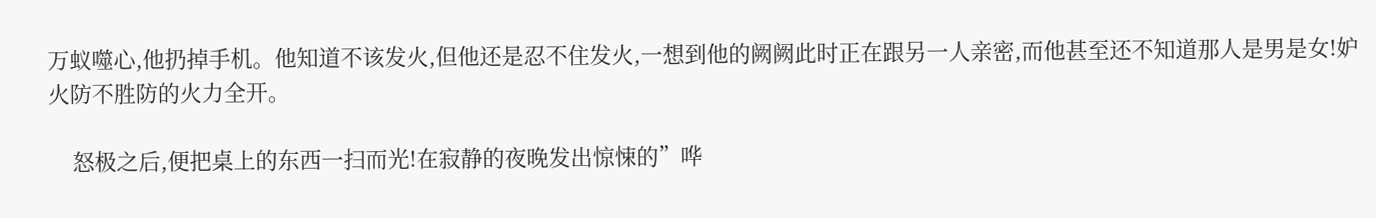万蚁噬心,他扔掉手机。他知道不该发火,但他还是忍不住发火,一想到他的阙阙此时正在跟另一人亲密,而他甚至还不知道那人是男是女!妒火防不胜防的火力全开。

    怒极之后,便把桌上的东西一扫而光!在寂静的夜晚发出惊悚的”哗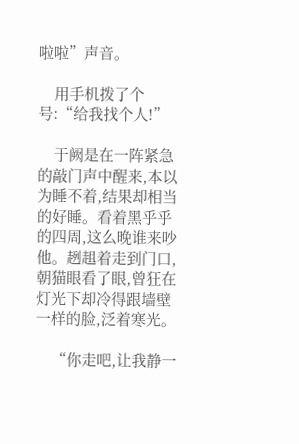啦啦”声音。

    用手机拨了个号:“给我找个人!”

    于阙是在一阵紧急的敲门声中醒来,本以为睡不着,结果却相当的好睡。看着黑乎乎的四周,这么晚谁来吵他。趔趄着走到门口,朝猫眼看了眼,曾狂在灯光下却冷得跟墙壁一样的脸,泛着寒光。

    “你走吧,让我静一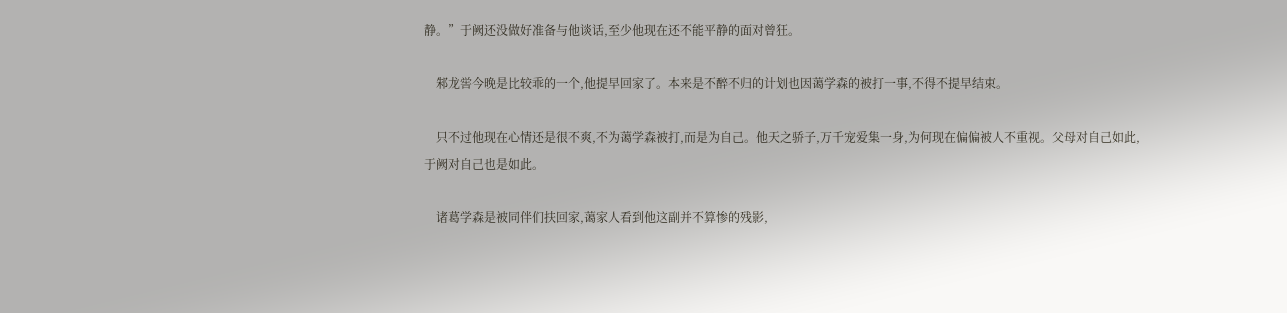静。”于阙还没做好准备与他谈话,至少他现在还不能平静的面对曾狂。

    邾龙喾今晚是比较乖的一个,他提早回家了。本来是不醉不归的计划也因蔼学森的被打一事,不得不提早结束。

    只不过他现在心情还是很不爽,不为蔼学森被打,而是为自己。他天之骄子,万千宠爱集一身,为何现在偏偏被人不重视。父母对自己如此,于阙对自己也是如此。

    诸葛学森是被同伴们扶回家,蔼家人看到他这副并不算惨的残影,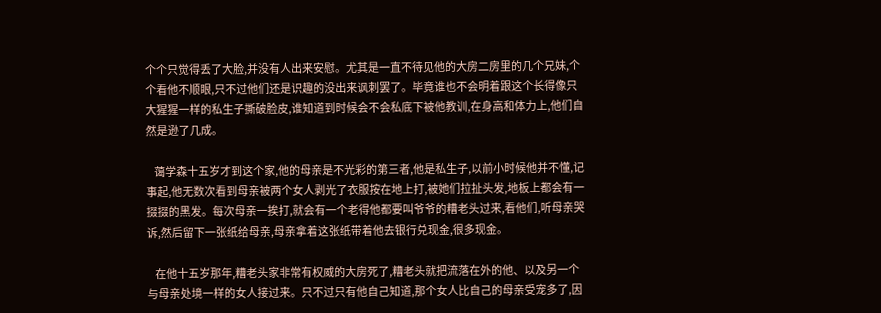个个只觉得丢了大脸,并没有人出来安慰。尤其是一直不待见他的大房二房里的几个兄妹,个个看他不顺眼,只不过他们还是识趣的没出来讽刺罢了。毕竟谁也不会明着跟这个长得像只大猩猩一样的私生子撕破脸皮,谁知道到时候会不会私底下被他教训,在身高和体力上,他们自然是逊了几成。

    蔼学森十五岁才到这个家,他的母亲是不光彩的第三者,他是私生子,以前小时候他并不懂,记事起,他无数次看到母亲被两个女人剥光了衣服按在地上打,被她们拉扯头发,地板上都会有一掇掇的黑发。每次母亲一挨打,就会有一个老得他都要叫爷爷的糟老头过来,看他们,听母亲哭诉,然后留下一张纸给母亲,母亲拿着这张纸带着他去银行兑现金,很多现金。

    在他十五岁那年,糟老头家非常有权威的大房死了,糟老头就把流落在外的他、以及另一个与母亲处境一样的女人接过来。只不过只有他自己知道,那个女人比自己的母亲受宠多了,因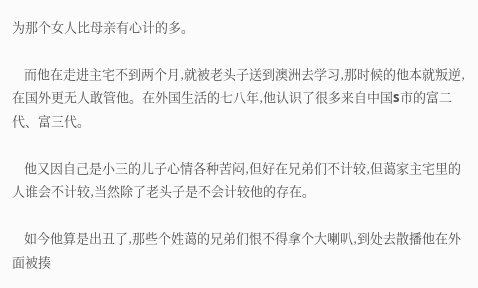为那个女人比母亲有心计的多。

    而他在走进主宅不到两个月,就被老头子送到澳洲去学习,那时候的他本就叛逆,在国外更无人敢管他。在外国生活的七八年,他认识了很多来自中国s市的富二代、富三代。

    他又因自己是小三的儿子心情各种苦闷,但好在兄弟们不计较,但蔼家主宅里的人谁会不计较,当然除了老头子是不会计较他的存在。

    如今他算是出丑了,那些个姓蔼的兄弟们恨不得拿个大喇叭,到处去散播他在外面被揍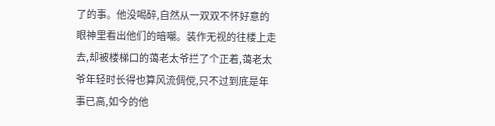了的事。他没喝醉,自然从一双双不怀好意的眼神里看出他们的暗嘲。装作无视的往楼上走去,却被楼梯口的蔼老太爷拦了个正着,蔼老太爷年轻时长得也算风流倜傥,只不过到底是年事已高,如今的他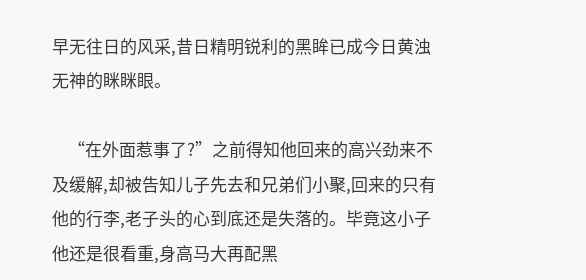早无往日的风采,昔日精明锐利的黑眸已成今日黄浊无神的眯眯眼。

    “在外面惹事了?”之前得知他回来的高兴劲来不及缓解,却被告知儿子先去和兄弟们小聚,回来的只有他的行李,老子头的心到底还是失落的。毕竟这小子他还是很看重,身高马大再配黑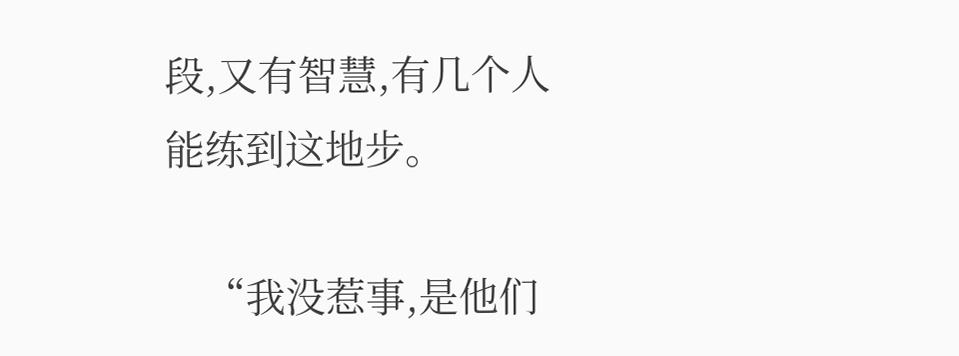段,又有智慧,有几个人能练到这地步。

    “我没惹事,是他们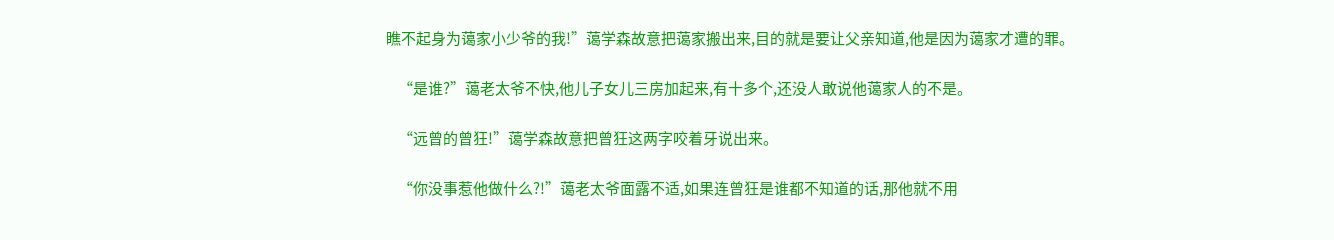瞧不起身为蔼家小少爷的我!”蔼学森故意把蔼家搬出来,目的就是要让父亲知道,他是因为蔼家才遭的罪。

    “是谁?”蔼老太爷不快,他儿子女儿三房加起来,有十多个,还没人敢说他蔼家人的不是。

    “远曾的曾狂!”蔼学森故意把曾狂这两字咬着牙说出来。

    “你没事惹他做什么?!”蔼老太爷面露不适,如果连曾狂是谁都不知道的话,那他就不用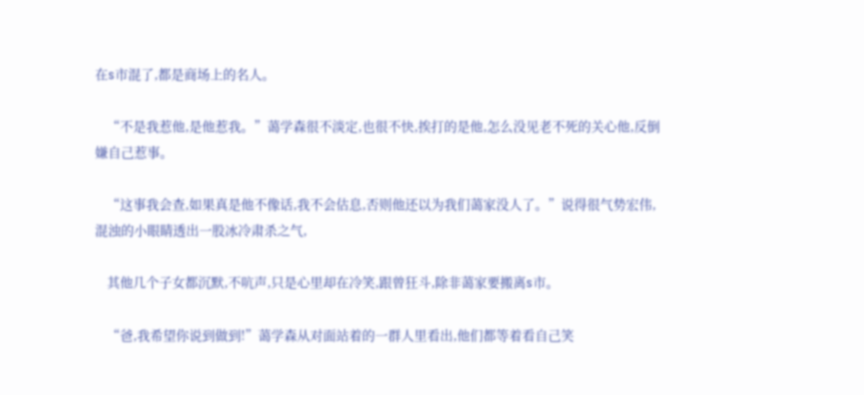在s市混了,都是商场上的名人。

    “不是我惹他,是他惹我。”蔼学森很不淡定,也很不快,挨打的是他,怎么没见老不死的关心他,反倒嫌自己惹事。

    “这事我会查,如果真是他不像话,我不会估息,否则他还以为我们蔼家没人了。”说得很气势宏伟,混浊的小眼睛透出一股冰冷肃杀之气,

    其他几个子女都沉默,不吭声,只是心里却在冷笑,跟曾狂斗,除非蔼家要搬离s市。

    “爸,我希望你说到做到!”蔼学森从对面站着的一群人里看出,他们都等着看自己笑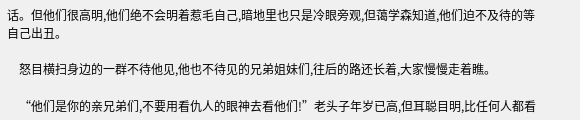话。但他们很高明,他们绝不会明着惹毛自己,暗地里也只是冷眼旁观,但蔼学森知道,他们迫不及待的等自己出丑。

    怒目横扫身边的一群不待他见,他也不待见的兄弟姐妹们,往后的路还长着,大家慢慢走着瞧。

    “他们是你的亲兄弟们,不要用看仇人的眼神去看他们!”老头子年岁已高,但耳聪目明,比任何人都看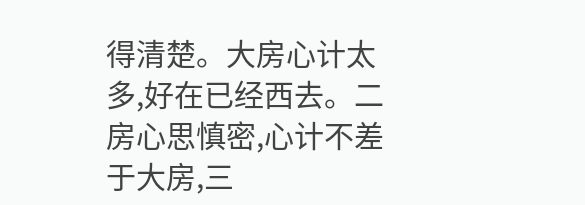得清楚。大房心计太多,好在已经西去。二房心思慎密,心计不差于大房,三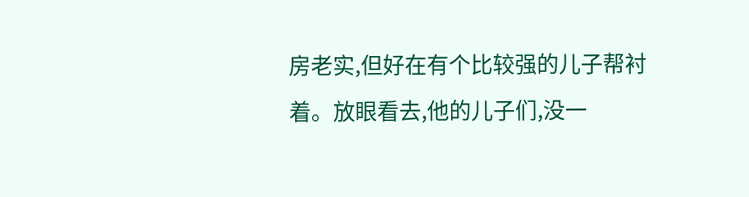房老实,但好在有个比较强的儿子帮衬着。放眼看去,他的儿子们,没一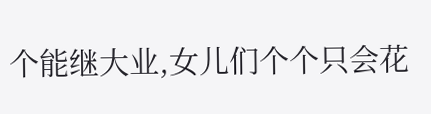个能继大业,女儿们个个只会花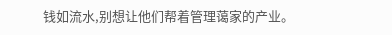钱如流水,别想让他们帮着管理蔼家的产业。